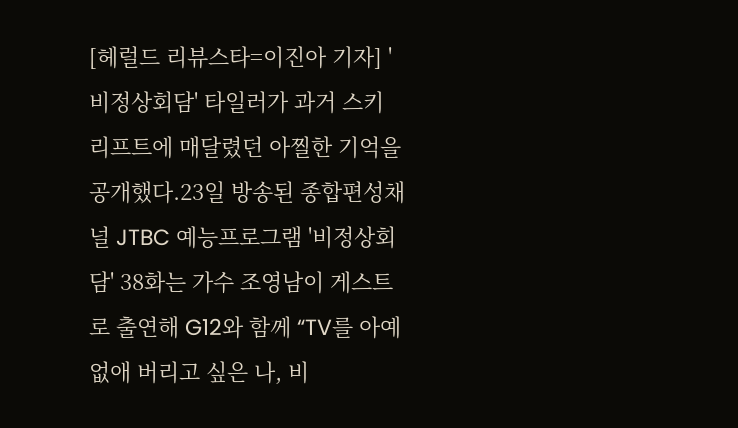[헤럴드 리뷰스타=이진아 기자] '비정상회담' 타일러가 과거 스키 리프트에 매달렸던 아찔한 기억을 공개했다.23일 방송된 종합편성채널 JTBC 예능프로그램 '비정상회담' 38화는 가수 조영남이 게스트로 출연해 G12와 함께 “TV를 아예 없애 버리고 싶은 나, 비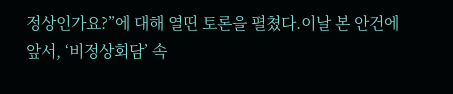정상인가요?”에 대해 열띤 토론을 펼쳤다.이날 본 안건에 앞서, ‘비정상회담’ 속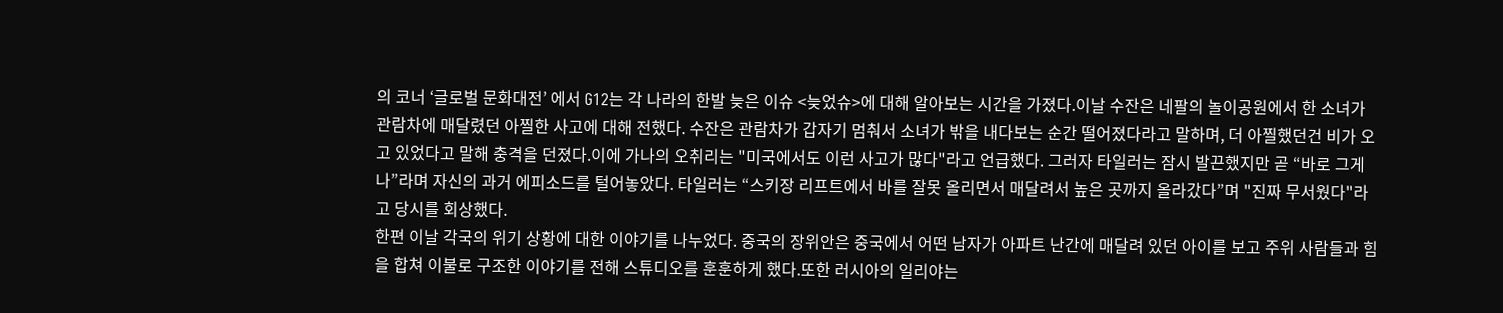의 코너 ‘글로벌 문화대전’ 에서 G12는 각 나라의 한발 늦은 이슈 <늦었슈>에 대해 알아보는 시간을 가졌다.이날 수잔은 네팔의 놀이공원에서 한 소녀가 관람차에 매달렸던 아찔한 사고에 대해 전했다. 수잔은 관람차가 갑자기 멈춰서 소녀가 밖을 내다보는 순간 떨어졌다라고 말하며, 더 아찔했던건 비가 오고 있었다고 말해 충격을 던졌다.이에 가나의 오취리는 "미국에서도 이런 사고가 많다"라고 언급했다. 그러자 타일러는 잠시 발끈했지만 곧 “바로 그게 나”라며 자신의 과거 에피소드를 털어놓았다. 타일러는 “스키장 리프트에서 바를 잘못 올리면서 매달려서 높은 곳까지 올라갔다”며 "진짜 무서웠다"라고 당시를 회상했다.
한편 이날 각국의 위기 상황에 대한 이야기를 나누었다. 중국의 장위안은 중국에서 어떤 남자가 아파트 난간에 매달려 있던 아이를 보고 주위 사람들과 힘을 합쳐 이불로 구조한 이야기를 전해 스튜디오를 훈훈하게 했다.또한 러시아의 일리야는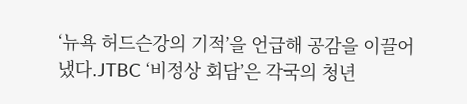‘뉴욕 허드슨강의 기적’을 언급해 공감을 이끌어냈다.JTBC ‘비정상 회담’은 각국의 청년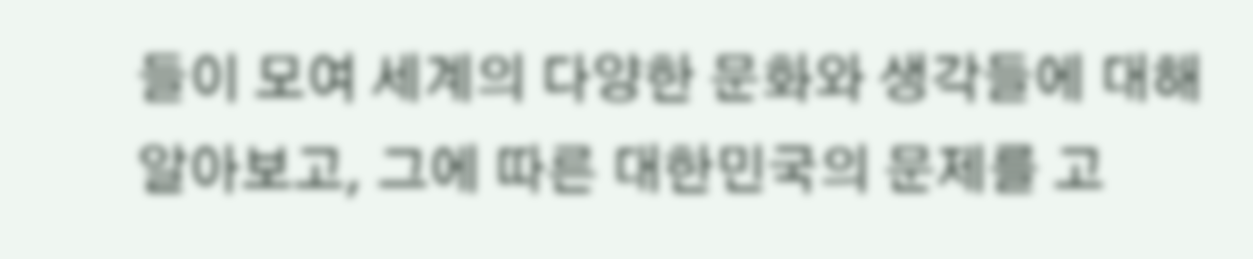들이 모여 세계의 다양한 문화와 생각들에 대해 알아보고, 그에 따른 대한민국의 문제를 고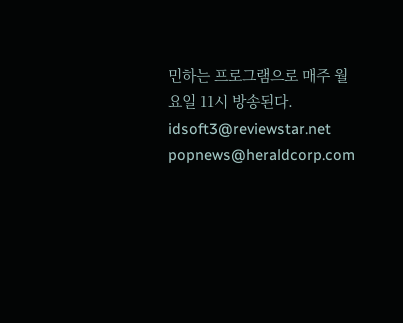민하는 프로그램으로 매주 월요일 11시 방송된다. idsoft3@reviewstar.net
popnews@heraldcorp.com